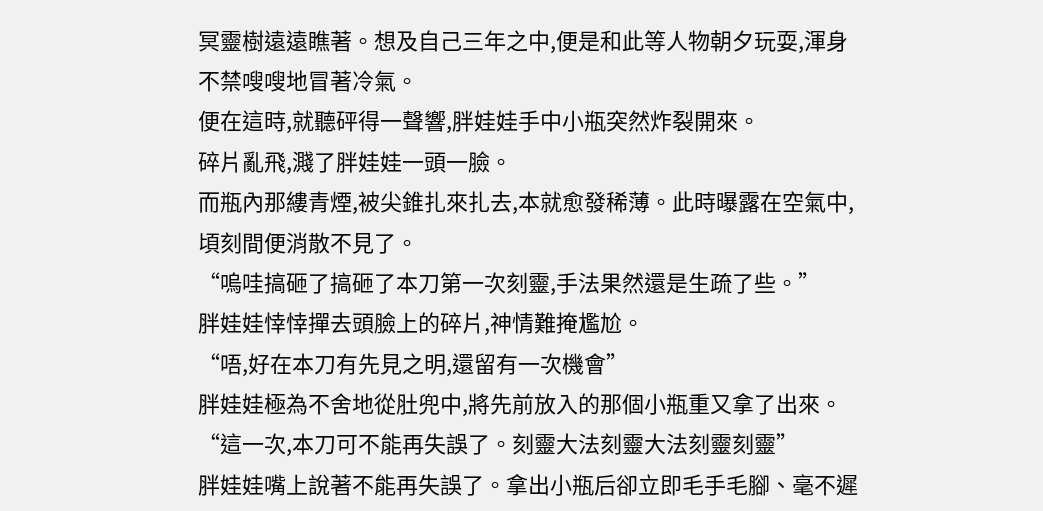冥靈樹遠遠瞧著。想及自己三年之中,便是和此等人物朝夕玩耍,渾身不禁嗖嗖地冒著冷氣。
便在這時,就聽砰得一聲響,胖娃娃手中小瓶突然炸裂開來。
碎片亂飛,濺了胖娃娃一頭一臉。
而瓶內那縷青煙,被尖錐扎來扎去,本就愈發稀薄。此時曝露在空氣中,頃刻間便消散不見了。
“嗚哇搞砸了搞砸了本刀第一次刻靈,手法果然還是生疏了些。”
胖娃娃悻悻撣去頭臉上的碎片,神情難掩尷尬。
“唔,好在本刀有先見之明,還留有一次機會”
胖娃娃極為不舍地從肚兜中,將先前放入的那個小瓶重又拿了出來。
“這一次,本刀可不能再失誤了。刻靈大法刻靈大法刻靈刻靈”
胖娃娃嘴上說著不能再失誤了。拿出小瓶后卻立即毛手毛腳、毫不遲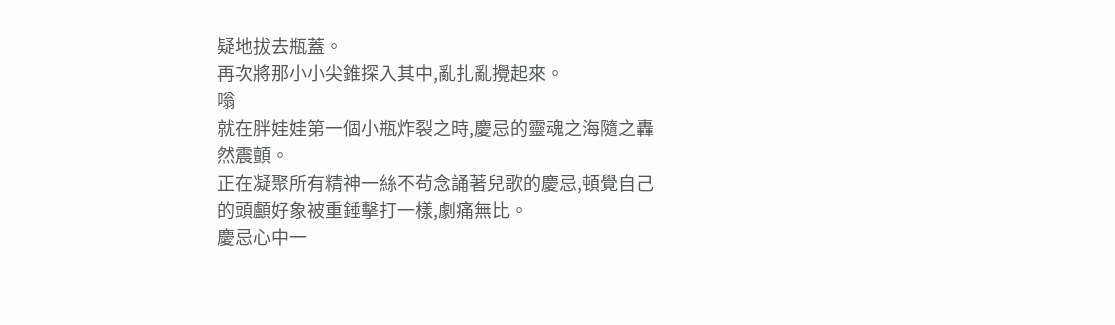疑地拔去瓶蓋。
再次將那小小尖錐探入其中,亂扎亂攪起來。
嗡
就在胖娃娃第一個小瓶炸裂之時,慶忌的靈魂之海隨之轟然震顫。
正在凝聚所有精神一絲不茍念誦著兒歌的慶忌,頓覺自己的頭顱好象被重錘擊打一樣,劇痛無比。
慶忌心中一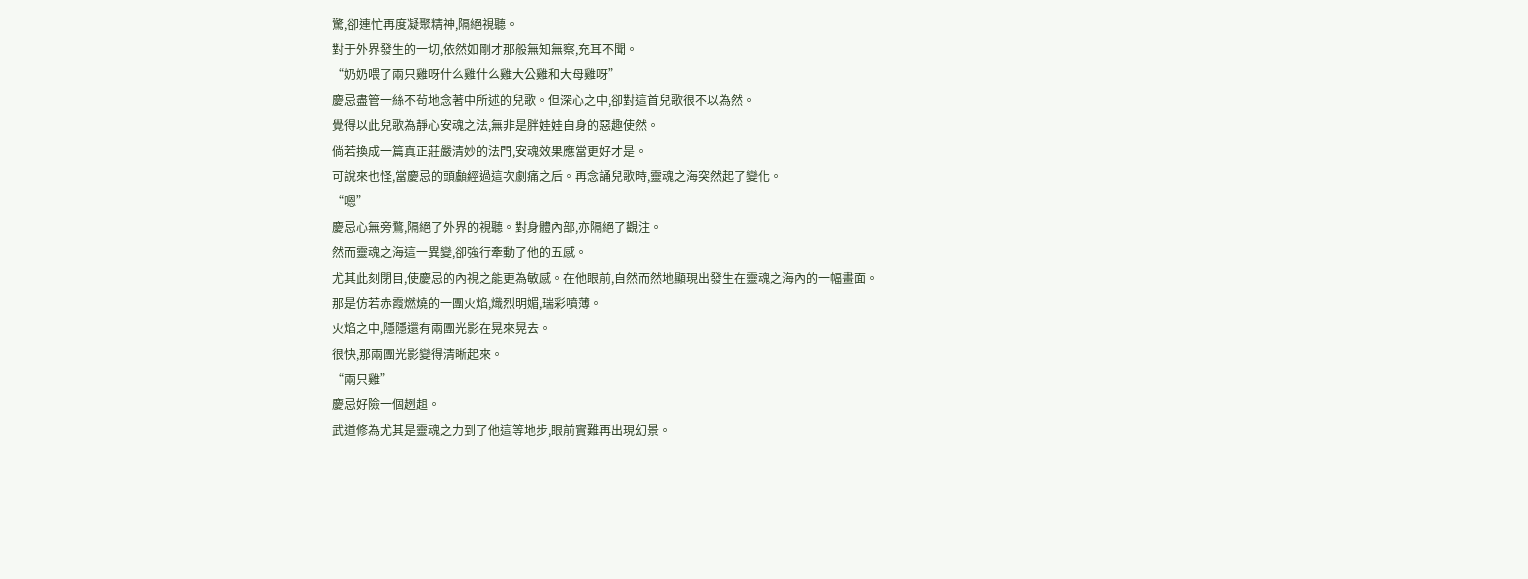驚,卻連忙再度凝聚精神,隔絕視聽。
對于外界發生的一切,依然如剛才那般無知無察,充耳不聞。
“奶奶喂了兩只雞呀什么雞什么雞大公雞和大母雞呀”
慶忌盡管一絲不茍地念著中所述的兒歌。但深心之中,卻對這首兒歌很不以為然。
覺得以此兒歌為靜心安魂之法,無非是胖娃娃自身的惡趣使然。
倘若換成一篇真正莊嚴清妙的法門,安魂效果應當更好才是。
可說來也怪,當慶忌的頭顱經過這次劇痛之后。再念誦兒歌時,靈魂之海突然起了變化。
“嗯”
慶忌心無旁鶩,隔絕了外界的視聽。對身體內部,亦隔絕了觀注。
然而靈魂之海這一異變,卻強行牽動了他的五感。
尤其此刻閉目,使慶忌的內視之能更為敏感。在他眼前,自然而然地顯現出發生在靈魂之海內的一幅畫面。
那是仿若赤霞燃燒的一團火焰,熾烈明媚,瑞彩噴薄。
火焰之中,隱隱還有兩團光影在晃來晃去。
很快,那兩團光影變得清晰起來。
“兩只雞”
慶忌好險一個趔趄。
武道修為尤其是靈魂之力到了他這等地步,眼前實難再出現幻景。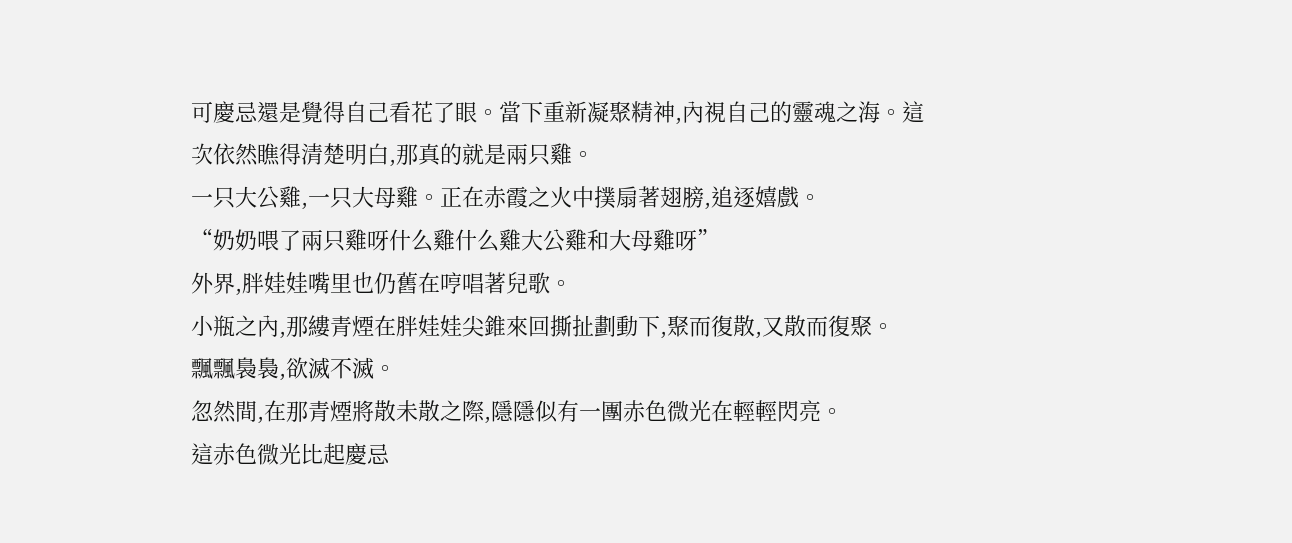可慶忌還是覺得自己看花了眼。當下重新凝聚精神,內視自己的靈魂之海。這次依然瞧得清楚明白,那真的就是兩只雞。
一只大公雞,一只大母雞。正在赤霞之火中撲扇著翅膀,追逐嬉戲。
“奶奶喂了兩只雞呀什么雞什么雞大公雞和大母雞呀”
外界,胖娃娃嘴里也仍舊在哼唱著兒歌。
小瓶之內,那縷青煙在胖娃娃尖錐來回撕扯劃動下,聚而復散,又散而復聚。
飄飄裊裊,欲滅不滅。
忽然間,在那青煙將散未散之際,隱隱似有一團赤色微光在輕輕閃亮。
這赤色微光比起慶忌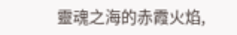靈魂之海的赤霞火焰,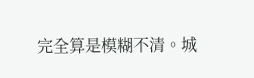完全算是模糊不清。城